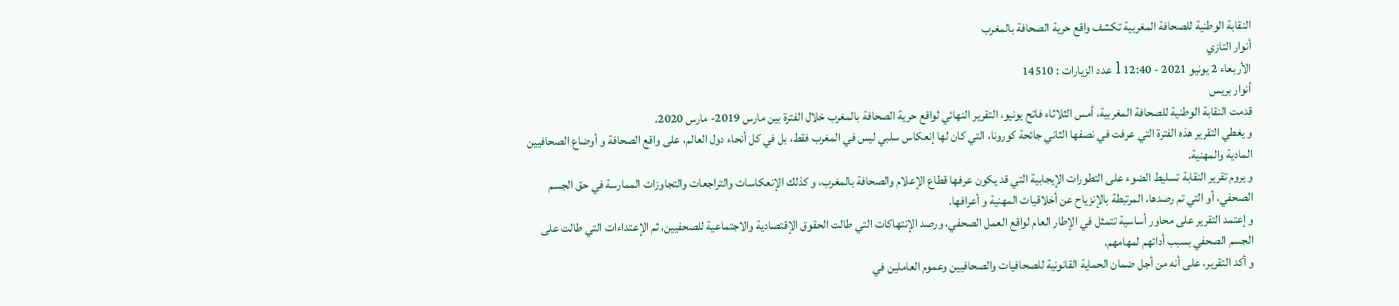النقابة الوطنية للصحافة المغربية تكشف واقع حرية الصحافة بالمغرب
أنوار التازي
الأربعاء 2 يونيو 2021 - 12:40 l عدد الزيارات : 14510
أنوار بريس
قدمت النقابة الوطنية للصحافة المغربية، أمس الثلاثاء فاتح يونيو، التقرير النهائي لواقع حرية الصحافة بالمغرب خلال الفترة بين مارس 2019- مارس 2020.
و يغطي التقرير هذه الفترة التي عرفت في نصفها الثاني جائحة كورونا، التي كان لها إنعكاس سلبي ليس في المغرب فقط، بل في كل أنحاء دول العالم، على واقع الصحافة و أوضاع الصحافيين المادية والمهنية.
و يروم تقرير النقابة تسليط الضوء على التطورات الإيجابية التي قد يكون عرفها قطاع الإعلام والصحافة بالمغرب، و كذلك الإنعكاسات والتراجعات والتجاوزات الممارسة في حق الجسم الصحفي، أو التي تم رصدها، المرتبطة بالإنزياح عن أخلاقيات المهنية و أعرافها.
و إعتمد التقرير على محاور أساسية تتمثل في الإطار العام لواقع العمل الصحفي، ورصد الإنتهاكات التي طالت الحقوق الإقتصادية والاجتماعية للصحفيين، ثم الإعتداءات التي طالت على الجسم الصحفي بسبب أدائهم لمهامهم.
و أكد التقرير، على أنه من أجل ضمان الحماية القانونية للصحافيات والصحافيين وعموم العاملين في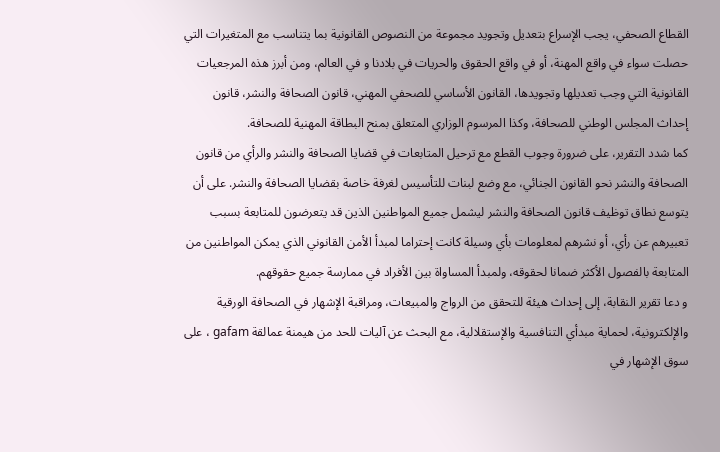القطاع الصحفي، يجب الإسراع بتعديل وتجويد مجموعة من النصوص القانونية بما يتناسب مع المتغيرات التي حصلت سواء في واقع المهنة، أو في واقع الحقوق والحريات في بلادنا و في العالم، ومن أبرز هذه المرجعيات القانونية التي وجب تعديلها وتجويدها، القانون الأساسي للصحفي المهني، قانون الصحافة والنشر، قانون إحداث المجلس الوطني للصحافة، وكذا المرسوم الوزاري المتعلق بمنح البطاقة المهنية للصحافة.
كما شدد التقرير، على ضرورة وجوب القطع مع ترحيل المتابعات في قضايا الصحافة والنشر والرأي من قانون الصحافة والنشر نحو القانون الجنائي، مع وضع لبنات للتأسيس لغرفة خاصة بقضايا الصحافة والنشر. على أن يتوسع نطاق توظيف قانون الصحافة والنشر ليشمل جميع المواطنين الذين قد يتعرضون للمتابعة بسبب تعبيرهم عن رأي، أو نشرهم لمعلومات بأي وسيلة كانت إحتراما لمبدأ الأمن القانوني الذي يمكن المواطنين من المتابعة بالفصول الأكثر ضمانا لحقوقه، ولمبدأ المساواة بين الأفراد في ممارسة جميع حقوقهم.
و دعا تقرير النقابة، إلى إحداث هيئة للتحقق من الرواج والمبيعات، ومراقبة الإشهار في الصحافة الورقية والإلكترونية، لحماية مبدأي التنافسية والإستقلالية، مع البحث عن آليات للحد من هيمنة عمالقة gafam ، على سوق الإشهار في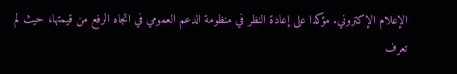الإعلام الإكتروني. مؤكدا على إعادة النظر في منظومة الدعم العمومي في اتجاه الرفع من قيمتها، حيث لم تعرف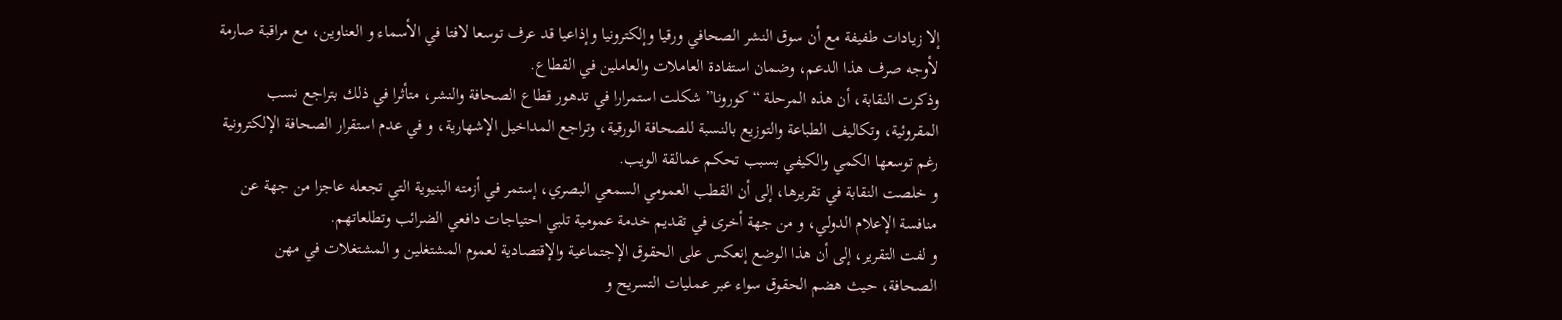إلا زيادات طفيفة مع أن سوق النشر الصحافي ورقيا وإلكترونيا وإذاعيا قد عرف توسعا لافتا في الأسماء و العناوين، مع مراقبة صارمة لأوجه صرف هذا الدعم، وضمان استفادة العاملات والعاملين في القطاع.
وذكرت النقابة، أن هذه المرحلة “كورونا” شكلت استمرارا في تدهور قطاع الصحافة والنشر، متأثرا في ذلك بتراجع نسب المقروئية، وتكاليف الطباعة والتوزيع بالنسبة للصحافة الورقية، وتراجع المداخيل الإشهارية، و في عدم استقرار الصحافة الإلكترونية رغم توسعها الكمي والكيفي بسبب تحكم عمالقة الويب.
و خلصت النقابة في تقريرها، إلى أن القطب العمومي السمعي البصري، إستمر في أزمته البنيوية التي تجعله عاجزا من جهة عن منافسة الإعلام الدولي، و من جهة أخرى في تقديم خدمة عمومية تلبي احتياجات دافعي الضرائب وتطلعاتهم.
و لفت التقرير، إلى أن هذا الوضع إنعكس على الحقوق الإجتماعية والإقتصادية لعموم المشتغلين و المشتغلات في مهن الصحافة، حيث هضم الحقوق سواء عبر عمليات التسريح و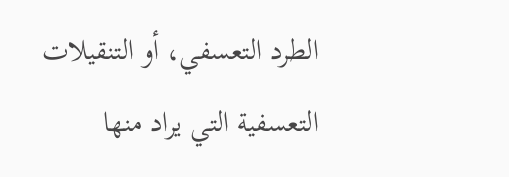الطرد التعسفي، أو التنقيلات التعسفية التي يراد منها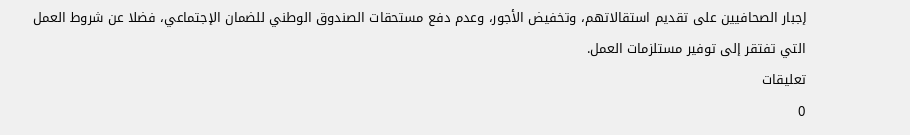إجبار الصحافيين على تقديم استقالاتهم، وتخفيض الأجور، وعدم دفع مستحقات الصندوق الوطني للضمان الإجتماعي، فضلا عن شروط العمل التي تفتقر إلى توفير مستلزمات العمل.
تعليقات
0